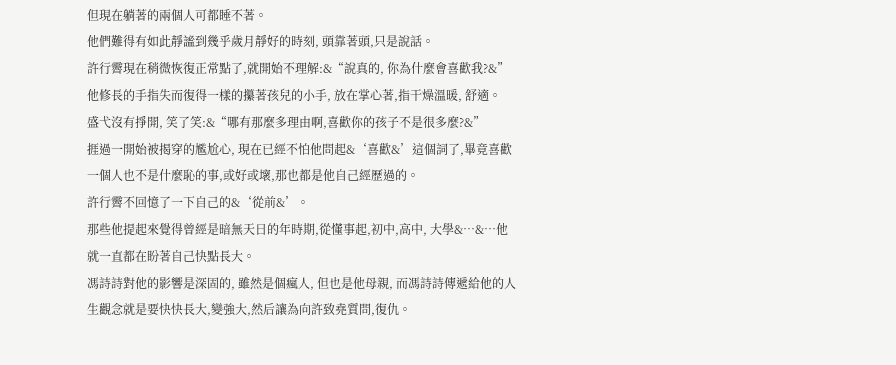但現在躺著的兩個人可都睡不著。
他們難得有如此靜謐到幾乎歲月靜好的時刻, 頭靠著頭,只是說話。
許行霽現在稍微恢復正常點了,就開始不理解:&“說真的, 你為什麼會喜歡我?&”
他修長的手指失而復得一樣的攥著孩兒的小手, 放在掌心著,指干燥溫暖, 舒適。
盛弋沒有掙開, 笑了笑:&“哪有那麼多理由啊,喜歡你的孩子不是很多麼?&”
捱過一開始被揭穿的尷尬心, 現在已經不怕他問起&‘喜歡&’這個詞了,畢竟喜歡一個人也不是什麼恥的事,或好或壞,那也都是他自己經歷過的。
許行霽不回憶了一下自己的&‘從前&’。
那些他提起來覺得曾經是暗無天日的年時期,從懂事起,初中,高中, 大學&…&…他就一直都在盼著自己快點長大。
馮詩詩對他的影響是深固的, 雖然是個瘋人, 但也是他母親, 而馮詩詩傳遞給他的人生觀念就是要快快長大,變強大,然后讓為向許致堯質問,復仇。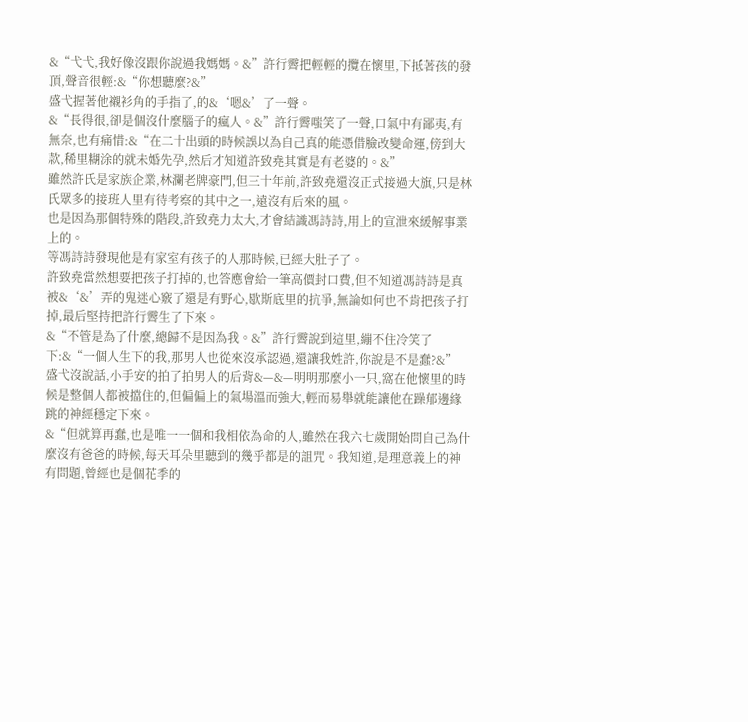&“弋弋,我好像沒跟你說過我媽媽。&”許行霽把輕輕的攬在懷里,下抵著孩的發頂,聲音很輕:&“你想聽麼?&”
盛弋握著他襯衫角的手指了,的&‘嗯&’了一聲。
&“長得很,卻是個沒什麼腦子的瘋人。&”許行霽嗤笑了一聲,口氣中有鄙夷,有無奈,也有痛惜:&“在二十出頭的時候誤以為自己真的能憑借臉改變命運,傍到大款,稀里糊涂的就未婚先孕,然后才知道許致堯其實是有老婆的。&”
雖然許氏是家族企業,林瀾老牌豪門,但三十年前,許致堯還沒正式接過大旗,只是林氏眾多的接班人里有待考察的其中之一,遠沒有后來的風。
也是因為那個特殊的階段,許致堯力太大,才會結識馮詩詩,用上的宣泄來緩解事業上的。
等馮詩詩發現他是有家室有孩子的人那時候,已經大肚子了。
許致堯當然想要把孩子打掉的,也答應會給一筆高價封口費,但不知道馮詩詩是真被&‘&’弄的鬼迷心竅了還是有野心,歇斯底里的抗爭,無論如何也不肯把孩子打掉,最后堅持把許行霽生了下來。
&“不管是為了什麼,總歸不是因為我。&”許行霽說到這里,繃不住冷笑了下:&“一個人生下的我,那男人也從來沒承認過,還讓我姓許,你說是不是蠢?&”
盛弋沒說話,小手安的拍了拍男人的后背&—&—明明那麼小一只,窩在他懷里的時候是整個人都被擋住的,但偏偏上的氣場溫而強大,輕而易舉就能讓他在躁郁邊緣跳的神經穩定下來。
&“但就算再蠢,也是唯一一個和我相依為命的人,雖然在我六七歲開始問自己為什麼沒有爸爸的時候,每天耳朵里聽到的幾乎都是的詛咒。我知道,是理意義上的神有問題,曾經也是個花季的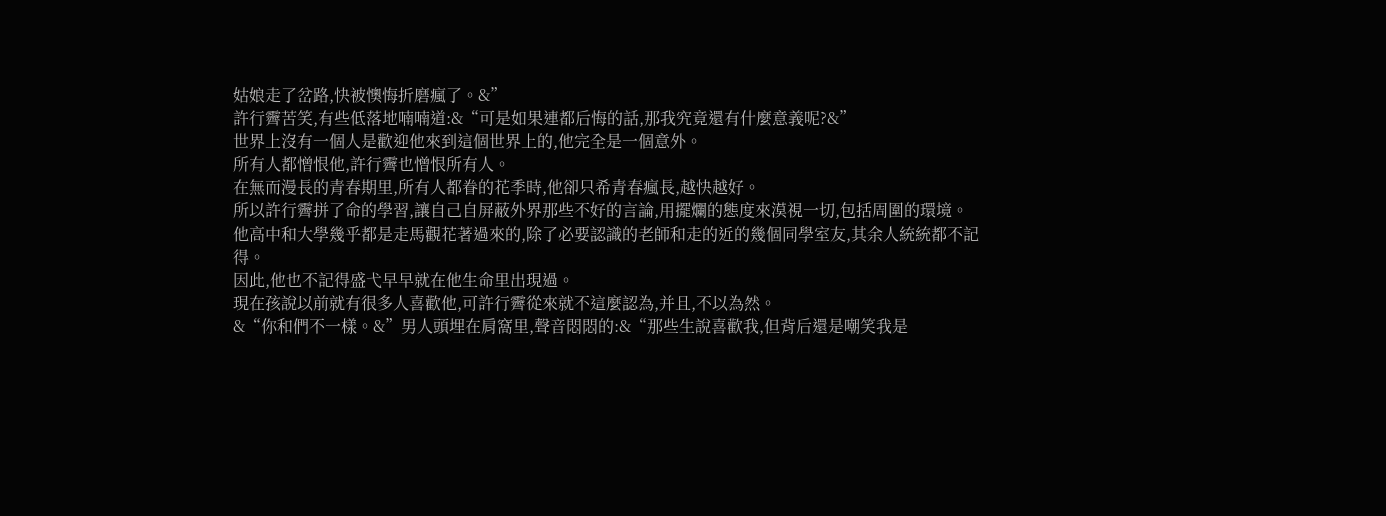姑娘走了岔路,快被懊悔折磨瘋了。&”
許行霽苦笑,有些低落地喃喃道:&“可是如果連都后悔的話,那我究竟還有什麼意義呢?&”
世界上沒有一個人是歡迎他來到這個世界上的,他完全是一個意外。
所有人都憎恨他,許行霽也憎恨所有人。
在無而漫長的青春期里,所有人都眷的花季時,他卻只希青春瘋長,越快越好。
所以許行霽拼了命的學習,讓自己自屏蔽外界那些不好的言論,用擺爛的態度來漠視一切,包括周圍的環境。
他高中和大學幾乎都是走馬觀花著過來的,除了必要認識的老師和走的近的幾個同學室友,其余人統統都不記得。
因此,他也不記得盛弋早早就在他生命里出現過。
現在孩說以前就有很多人喜歡他,可許行霽從來就不這麼認為,并且,不以為然。
&“你和們不一樣。&”男人頭埋在肩窩里,聲音悶悶的:&“那些生說喜歡我,但背后還是嘲笑我是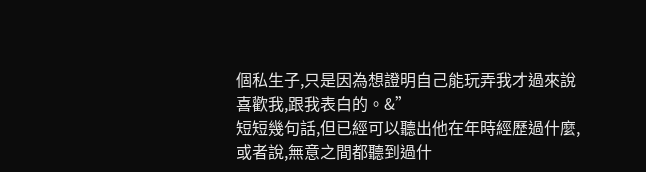個私生子,只是因為想證明自己能玩弄我才過來說喜歡我,跟我表白的。&”
短短幾句話,但已經可以聽出他在年時經歷過什麼,或者說,無意之間都聽到過什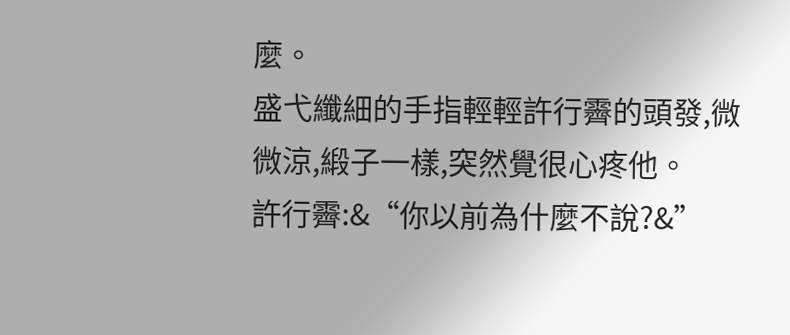麼。
盛弋纖細的手指輕輕許行霽的頭發,微微涼,緞子一樣,突然覺很心疼他。
許行霽:&“你以前為什麼不說?&”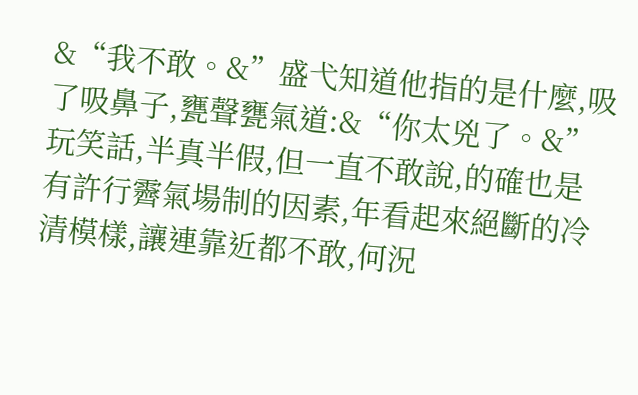&“我不敢。&”盛弋知道他指的是什麼,吸了吸鼻子,甕聲甕氣道:&“你太兇了。&”
玩笑話,半真半假,但一直不敢說,的確也是有許行霽氣場制的因素,年看起來絕斷的冷清模樣,讓連靠近都不敢,何況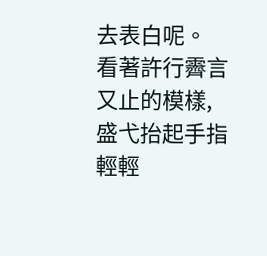去表白呢。
看著許行霽言又止的模樣,盛弋抬起手指輕輕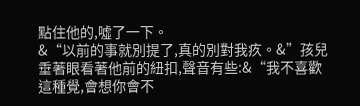點住他的,噓了一下。
&“以前的事就別提了,真的別對我疚。&”孩兒垂著眼看著他前的紐扣,聲音有些:&“我不喜歡這種覺,會想你會不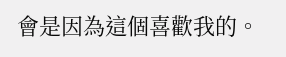會是因為這個喜歡我的。